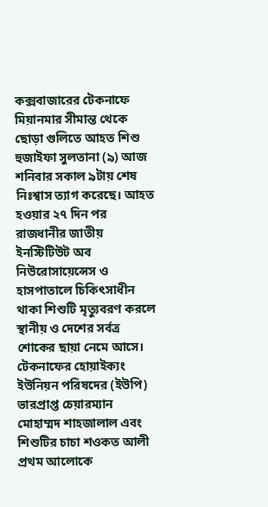কক্সবাজারের টেকনাফে মিয়ানমার সীমান্ত থেকে ছোড়া গুলিতে আহত শিশু হুজাইফা সুলতানা (৯) আজ শনিবার সকাল ৯টায় শেষ নিঃশ্বাস ত্যাগ করেছে। আহত হওয়ার ২৭ দিন পর রাজধানীর জাতীয় ইনস্টিটিউট অব নিউরোসায়েন্সেস ও হাসপাতালে চিকিৎসাধীন থাকা শিশুটি মৃত্যুবরণ করলে স্থানীয় ও দেশের সর্বত্র শোকের ছায়া নেমে আসে।
টেকনাফের হোয়াইক্যং ইউনিয়ন পরিষদের (ইউপি) ভারপ্রাপ্ত চেয়ারম্যান মোহাম্মদ শাহজালাল এবং শিশুটির চাচা শওকত আলী প্রথম আলোকে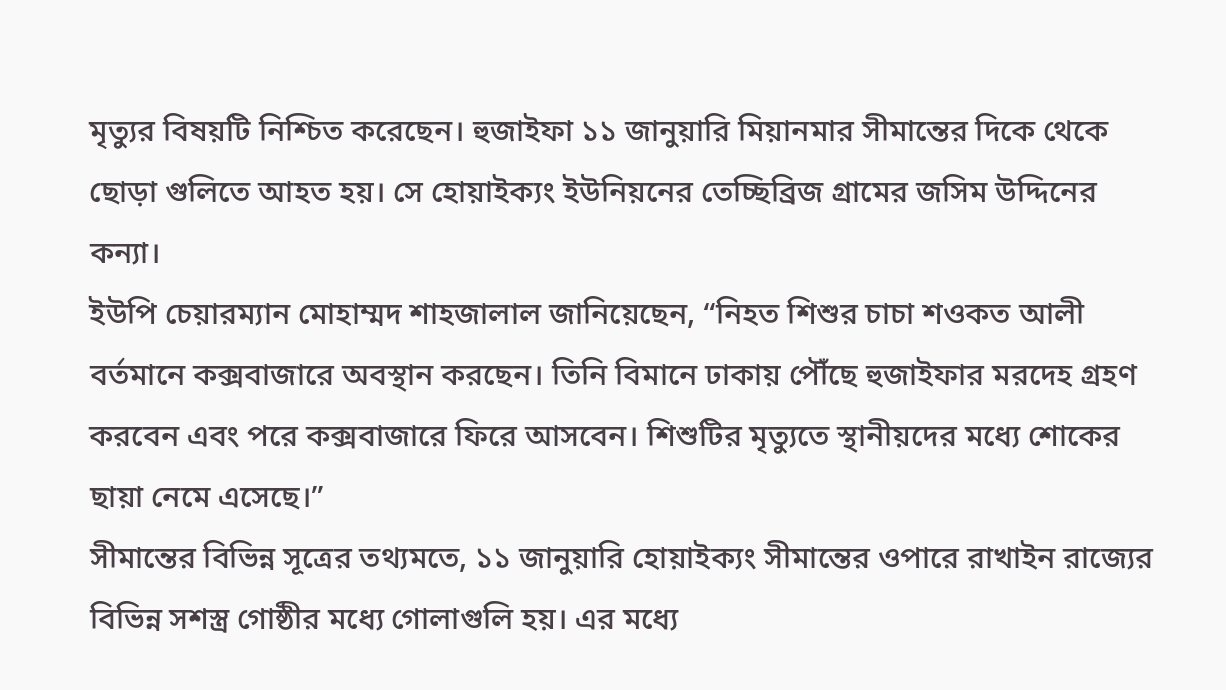মৃত্যুর বিষয়টি নিশ্চিত করেছেন। হুজাইফা ১১ জানুয়ারি মিয়ানমার সীমান্তের দিকে থেকে ছোড়া গুলিতে আহত হয়। সে হোয়াইক্যং ইউনিয়নের তেচ্ছিব্রিজ গ্রামের জসিম উদ্দিনের কন্যা।
ইউপি চেয়ারম্যান মোহাম্মদ শাহজালাল জানিয়েছেন, “নিহত শিশুর চাচা শওকত আলী বর্তমানে কক্সবাজারে অবস্থান করছেন। তিনি বিমানে ঢাকায় পৌঁছে হুজাইফার মরদেহ গ্রহণ করবেন এবং পরে কক্সবাজারে ফিরে আসবেন। শিশুটির মৃত্যুতে স্থানীয়দের মধ্যে শোকের ছায়া নেমে এসেছে।”
সীমান্তের বিভিন্ন সূত্রের তথ্যমতে, ১১ জানুয়ারি হোয়াইক্যং সীমান্তের ওপারে রাখাইন রাজ্যের বিভিন্ন সশস্ত্র গোষ্ঠীর মধ্যে গোলাগুলি হয়। এর মধ্যে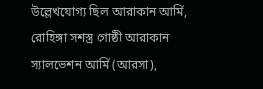উল্লেখযোগ্য ছিল আরাকান আর্মি, রোহিঙ্গা সশস্ত্র গোষ্ঠী আরাকান স্যালভেশন আর্মি (আরসা),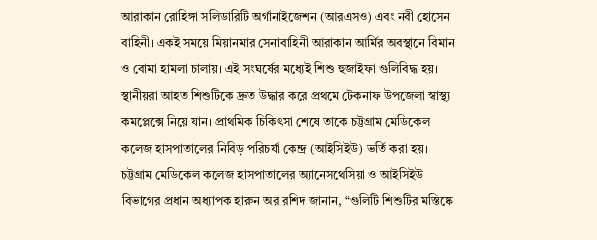আরাকান রোহিঙ্গা সলিডারিটি অর্গানাইজেশন (আরএসও) এবং নবী হোসেন বাহিনী। একই সময়ে মিয়ানমার সেনাবাহিনী আরাকান আর্মির অবস্থানে বিমান ও বোমা হামলা চালায়। এই সংঘর্ষের মধ্যেই শিশু হুজাইফা গুলিবিদ্ধ হয়।
স্থানীয়রা আহত শিশুটিকে দ্রুত উদ্ধার করে প্রথমে টেকনাফ উপজেলা স্বাস্থ্য কমপ্লেক্সে নিয়ে যান। প্রাথমিক চিকিৎসা শেষে তাকে চট্টগ্রাম মেডিকেল কলেজ হাসপাতালের নিবিড় পরিচর্যা কেন্দ্র (আইসিইউ) ভর্তি করা হয়।
চট্টগ্রাম মেডিকেল কলেজ হাসপাতালের অ্যানেসথেসিয়া ও আইসিইউ বিভাগের প্রধান অধ্যাপক হারুন অর রশিদ জানান, “গুলিটি শিশুটির মস্তিষ্কে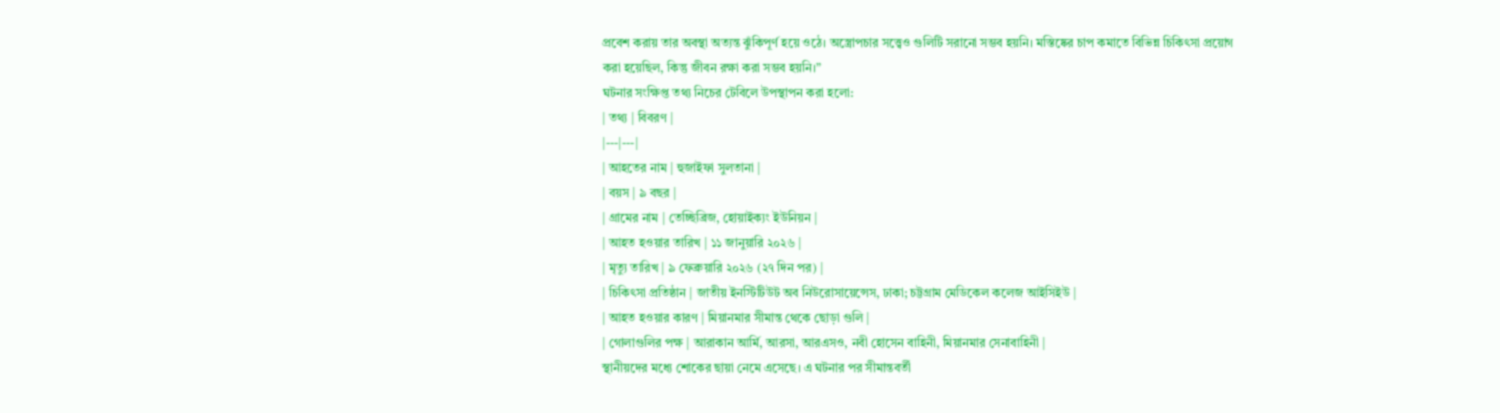প্রবেশ করায় তার অবস্থা অত্যন্ত ঝুঁকিপূর্ণ হয়ে ওঠে। অস্ত্রোপচার সত্ত্বেও গুলিটি সরানো সম্ভব হয়নি। মস্তিষ্কের চাপ কমাতে বিভিন্ন চিকিৎসা প্রয়োগ করা হয়েছিল, কিন্তু জীবন রক্ষা করা সম্ভব হয়নি।”
ঘটনার সংক্ষিপ্ত তথ্য নিচের টেবিলে উপস্থাপন করা হলো:
| তথ্য | বিবরণ |
|---|---|
| আহতের নাম | হুজাইফা সুলতানা |
| বয়স | ৯ বছর |
| গ্রামের নাম | তেচ্ছিব্রিজ, হোয়াইক্যং ইউনিয়ন |
| আহত হওয়ার তারিখ | ১১ জানুয়ারি ২০২৬ |
| মৃত্যু তারিখ | ৯ ফেব্রুয়ারি ২০২৬ (২৭ দিন পর) |
| চিকিৎসা প্রতিষ্ঠান | জাতীয় ইনস্টিটিউট অব নিউরোসায়েন্সেস, ঢাকা; চট্টগ্রাম মেডিকেল কলেজ আইসিইউ |
| আহত হওয়ার কারণ | মিয়ানমার সীমান্ত থেকে ছোড়া গুলি |
| গোলাগুলির পক্ষ | আরাকান আর্মি, আরসা, আরএসও, নবী হোসেন বাহিনী, মিয়ানমার সেনাবাহিনী |
স্থানীয়দের মধ্যে শোকের ছায়া নেমে এসেছে। এ ঘটনার পর সীমান্তবর্তী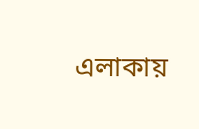এলাকায়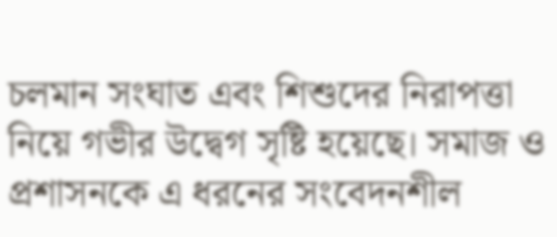চলমান সংঘাত এবং শিশুদের নিরাপত্তা নিয়ে গভীর উদ্বেগ সৃষ্টি হয়েছে। সমাজ ও প্রশাসনকে এ ধরনের সংবেদনশীল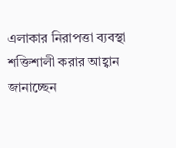এলাকার নিরাপত্তা ব্যবস্থা শক্তিশালী করার আহ্বান জানাচ্ছেন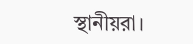স্থানীয়রা।